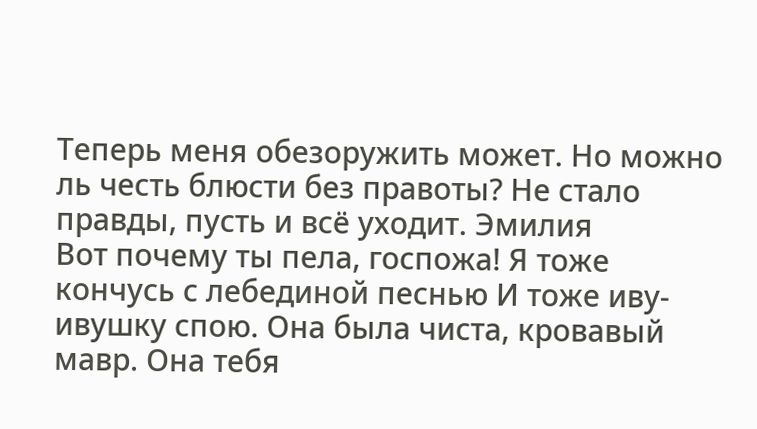Теперь меня обезоружить может. Но можно ль честь блюсти без правоты? Не стало правды, пусть и всё уходит. Эмилия
Вот почему ты пела, госпожа! Я тоже кончусь с лебединой песнью И тоже иву-ивушку спою. Она была чиста, кровавый мавр. Она тебя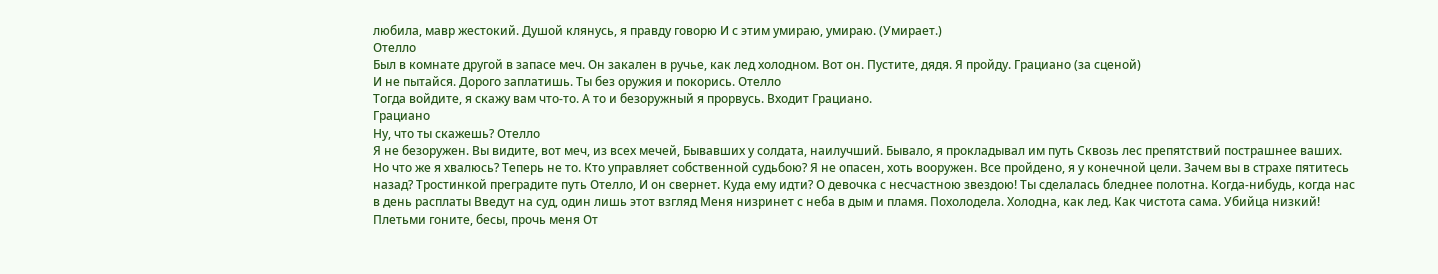любила, мавр жестокий. Душой клянусь, я правду говорю И с этим умираю, умираю. (Умирает.)
Отелло
Был в комнате другой в запасе меч. Он закален в ручье, как лед холодном. Вот он. Пустите, дядя. Я пройду. Грациано (за сценой)
И не пытайся. Дорого заплатишь. Ты без оружия и покорись. Отелло
Тогда войдите, я скажу вам что-то. А то и безоружный я прорвусь. Входит Грациано.
Грациано
Ну, что ты скажешь? Отелло
Я не безоружен. Вы видите, вот меч, из всех мечей, Бывавших у солдата, наилучший. Бывало, я прокладывал им путь Сквозь лес препятствий пострашнее ваших. Но что же я хвалюсь? Теперь не то. Кто управляет собственной судьбою? Я не опасен, хоть вооружен. Все пройдено, я у конечной цели. Зачем вы в страхе пятитесь назад? Тростинкой преградите путь Отелло, И он свернет. Куда ему идти? О девочка с несчастною звездою! Ты сделалась бледнее полотна. Когда-нибудь, когда нас в день расплаты Введут на суд, один лишь этот взгляд Меня низринет с неба в дым и пламя. Похолодела. Холодна, как лед. Как чистота сама. Убийца низкий! Плетьми гоните, бесы, прочь меня От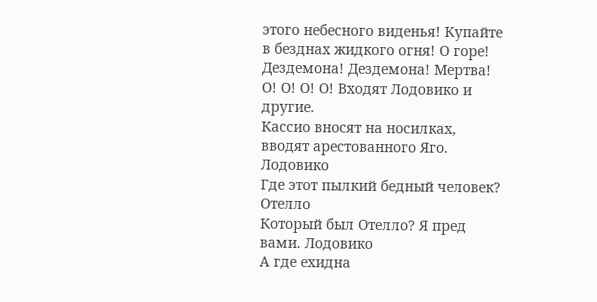этого небесного виденья! Купайте в безднах жидкого огня! О горе! Дездемона! Дездемона! Мертва! О! О! О! О! Входят Лодовико и другие.
Кассио вносят на носилках, вводят арестованного Яго.
Лодовико
Где этот пылкий бедный человек? Отелло
Который был Отелло? Я пред вами. Лодовико
А где ехидна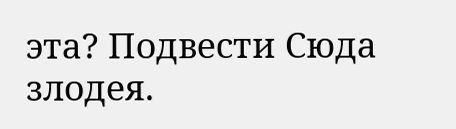эта? Подвести Сюда злодея.